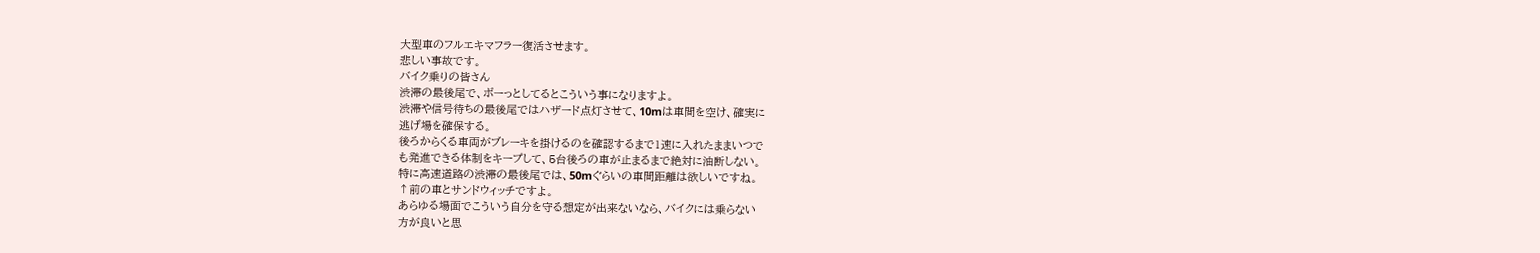大型車のフルエキマフラー復活させます。
悲しい事故です。
バイク乗りの皆さん
渋滞の最後尾で、ボーっとしてるとこういう事になりますよ。
渋滞や信号待ちの最後尾ではハザード点灯させて、10mは車間を空け、確実に
逃げ場を確保する。
後ろからくる車両がブレーキを掛けるのを確認するまで1速に入れたままいつで
も発進できる体制をキープして、5台後ろの車が止まるまで絶対に油断しない。
特に高速道路の渋滞の最後尾では、50mぐらいの車間距離は欲しいですね。
↑前の車とサンドウィッチですよ。
あらゆる場面でこういう自分を守る想定が出来ないなら、バイクには乗らない
方が良いと思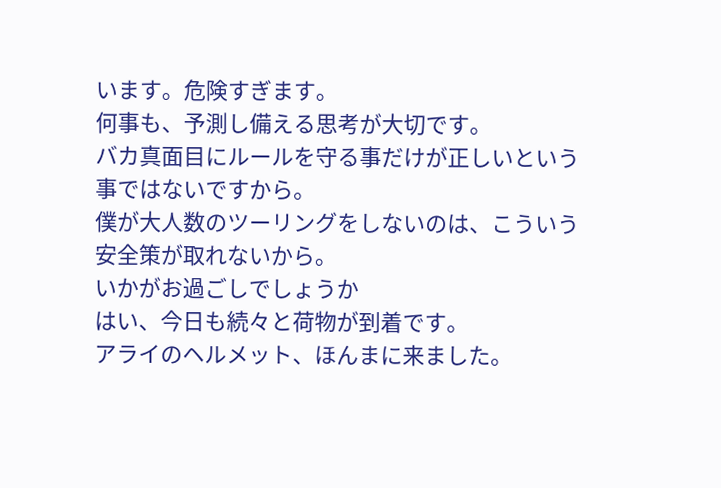います。危険すぎます。
何事も、予測し備える思考が大切です。
バカ真面目にルールを守る事だけが正しいという事ではないですから。
僕が大人数のツーリングをしないのは、こういう安全策が取れないから。
いかがお過ごしでしょうか
はい、今日も続々と荷物が到着です。
アライのヘルメット、ほんまに来ました。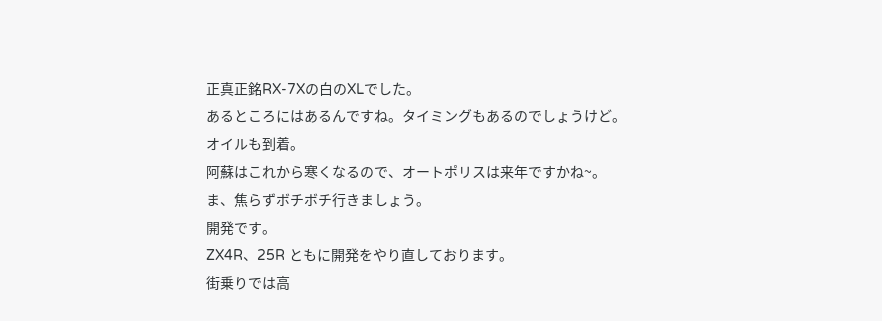正真正銘RX-7Xの白のXLでした。
あるところにはあるんですね。タイミングもあるのでしょうけど。
オイルも到着。
阿蘇はこれから寒くなるので、オートポリスは来年ですかね~。
ま、焦らずボチボチ行きましょう。
開発です。
ZX4R、25R ともに開発をやり直しております。
街乗りでは高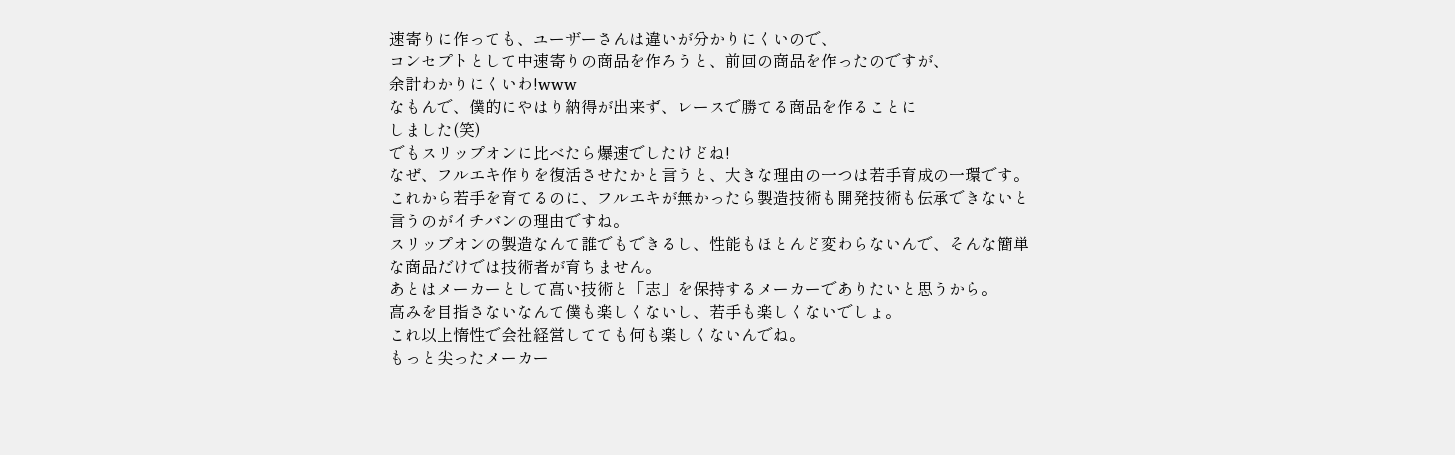速寄りに作っても、ユーザーさんは違いが分かりにくいので、
コンセプトとして中速寄りの商品を作ろうと、前回の商品を作ったのですが、
余計わかりにくいわ!www
なもんで、僕的にやはり納得が出来ず、レースで勝てる商品を作ることに
しました(笑)
でもスリップオンに比べたら爆速でしたけどね!
なぜ、フルエキ作りを復活させたかと言うと、大きな理由の一つは若手育成の一環です。
これから若手を育てるのに、フルエキが無かったら製造技術も開発技術も伝承できないと
言うのがイチバンの理由ですね。
スリップオンの製造なんて誰でもできるし、性能もほとんど変わらないんで、そんな簡単
な商品だけでは技術者が育ちません。
あとはメーカーとして高い技術と「志」を保持するメーカーでありたいと思うから。
高みを目指さないなんて僕も楽しくないし、若手も楽しくないでしょ。
これ以上惰性で会社経営してても何も楽しくないんでね。
もっと尖ったメーカー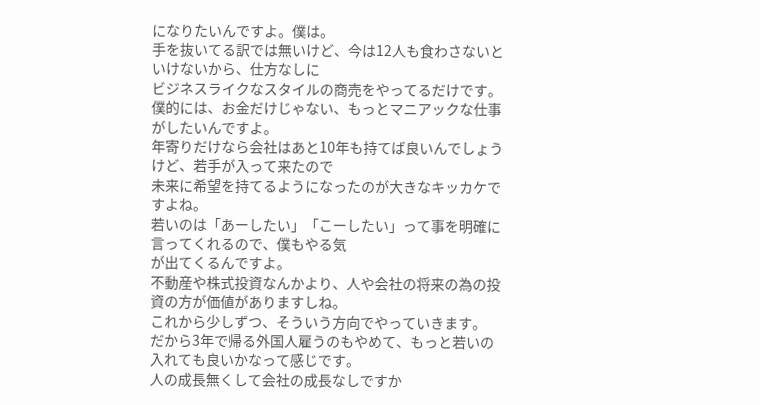になりたいんですよ。僕は。
手を抜いてる訳では無いけど、今は12人も食わさないといけないから、仕方なしに
ビジネスライクなスタイルの商売をやってるだけです。
僕的には、お金だけじゃない、もっとマニアックな仕事がしたいんですよ。
年寄りだけなら会社はあと10年も持てば良いんでしょうけど、若手が入って来たので
未来に希望を持てるようになったのが大きなキッカケですよね。
若いのは「あーしたい」「こーしたい」って事を明確に言ってくれるので、僕もやる気
が出てくるんですよ。
不動産や株式投資なんかより、人や会社の将来の為の投資の方が価値がありますしね。
これから少しずつ、そういう方向でやっていきます。
だから3年で帰る外国人雇うのもやめて、もっと若いの入れても良いかなって感じです。
人の成長無くして会社の成長なしですか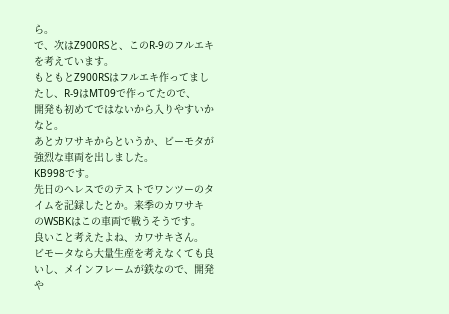ら。
で、次はZ900RSと、このR-9のフルエキを考えています。
もともとZ900RSはフルエキ作ってましたし、R-9はMT09で作ってたので、
開発も初めてではないから入りやすいかなと。
あとカワサキからというか、ビーモタが強烈な車両を出しました。
KB998です。
先日のへレスでのテストでワンツーのタイムを記録したとか。来季のカワサキ
のWSBKはこの車両で戦うそうです。
良いこと考えたよね、カワサキさん。
ビモータなら大量生産を考えなくても良いし、メインフレームが鉄なので、開発や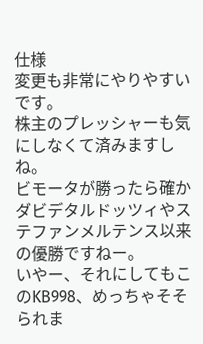仕様
変更も非常にやりやすいです。
株主のプレッシャーも気にしなくて済みますしね。
ビモータが勝ったら確かダビデタルドッツィやステファンメルテンス以来の優勝ですねー。
いやー、それにしてもこのKB998、めっちゃそそられま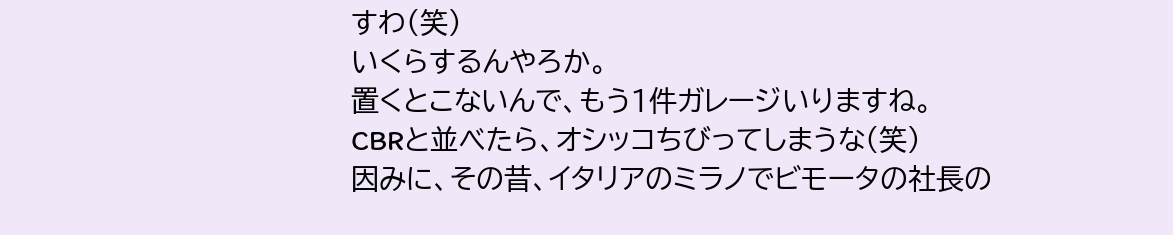すわ(笑)
いくらするんやろか。
置くとこないんで、もう1件ガレージいりますね。
CBRと並べたら、オシッコちびってしまうな(笑)
因みに、その昔、イタリアのミラノでビモータの社長の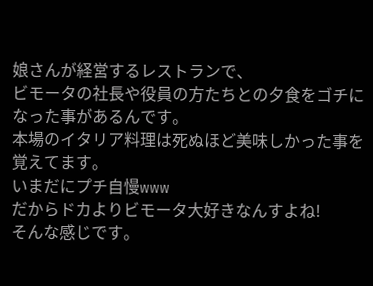娘さんが経営するレストランで、
ビモータの社長や役員の方たちとの夕食をゴチになった事があるんです。
本場のイタリア料理は死ぬほど美味しかった事を覚えてます。
いまだにプチ自慢www
だからドカよりビモータ大好きなんすよね!
そんな感じです。